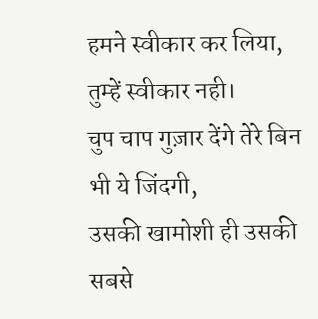हमने स्वीकार कर लिया, तुम्हें स्वीकार नही।
चुप चाप गुज़ार देंगे तेरे बिन भी ये जिंदगी,
उसकी खामोशी ही उसकी सबसे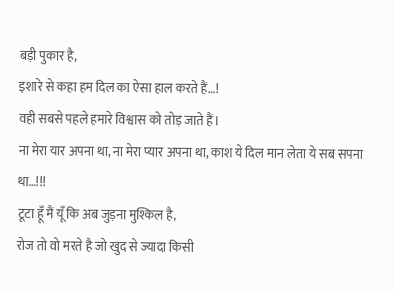बड़ी पुकार है,
इशारे से कहा हम दिल का ऐसा हाल करते हैं…!
वही सबसे पहले हमारे विश्वास को तोड़ जाते हैं।
ना मेरा यार अपना था, ना मेरा प्यार अपना था, काश ये दिल मान लेता ये सब सपना था…!!!
टूटा हूँ मैं यूँ कि अब जुड़ना मुश्किल है,
रोज तो वो मरते है जो खुद से ज्यादा किसी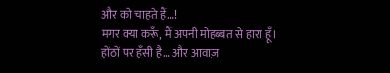और को चाहते हैं…!
मगर क्या करूँ, मैं अपनी मोहब्बत से हारा हूँ।
होंठों पर हँसी है… और आवाज़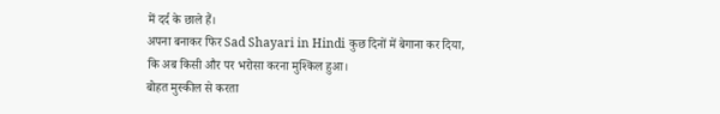में दर्द के छाले हैं।
अपना बनाकर फिर Sad Shayari in Hindi कुछ दिनों में बेगाना कर दिया,
कि अब किसी और पर भरोसा करना मुश्किल हुआ।
बोहत मुस्कील से करता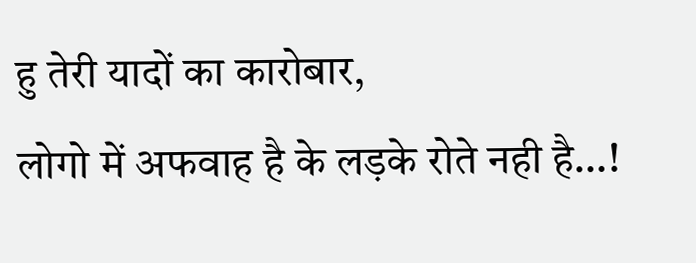हु तेरी यादों का कारोबार,
लोगो में अफवाह है के लड़के रोते नही है…!